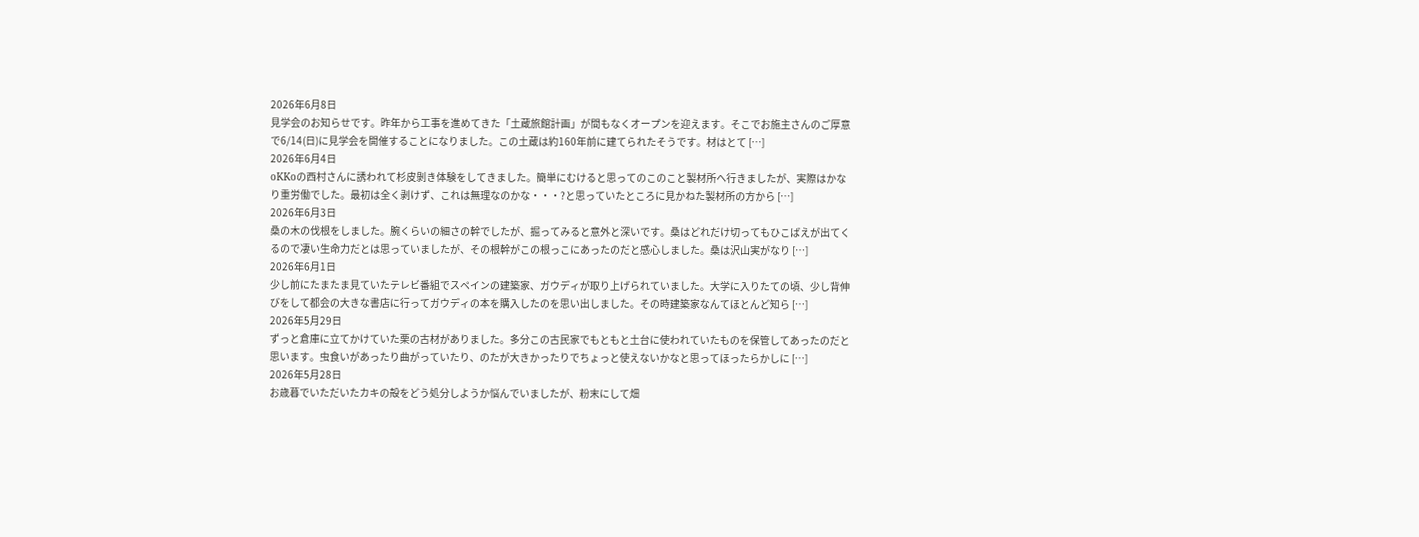2026年6月8日
見学会のお知らせです。昨年から工事を進めてきた「土蔵旅館計画」が間もなくオープンを迎えます。そこでお施主さんのご厚意で6/14(日)に見学会を開催することになりました。この土蔵は約160年前に建てられたそうです。材はとて […]
2026年6月4日
oKKoの西村さんに誘われて杉皮剝き体験をしてきました。簡単にむけると思ってのこのこと製材所へ行きましたが、実際はかなり重労働でした。最初は全く剥けず、これは無理なのかな・・・?と思っていたところに見かねた製材所の方から […]
2026年6月3日
桑の木の伐根をしました。腕くらいの細さの幹でしたが、掘ってみると意外と深いです。桑はどれだけ切ってもひこばえが出てくるので凄い生命力だとは思っていましたが、その根幹がこの根っこにあったのだと感心しました。桑は沢山実がなり […]
2026年6月1日
少し前にたまたま見ていたテレビ番組でスペインの建築家、ガウディが取り上げられていました。大学に入りたての頃、少し背伸びをして都会の大きな書店に行ってガウディの本を購入したのを思い出しました。その時建築家なんてほとんど知ら […]
2026年5月29日
ずっと倉庫に立てかけていた栗の古材がありました。多分この古民家でもともと土台に使われていたものを保管してあったのだと思います。虫食いがあったり曲がっていたり、のたが大きかったりでちょっと使えないかなと思ってほったらかしに […]
2026年5月28日
お歳暮でいただいたカキの殻をどう処分しようか悩んでいましたが、粉末にして畑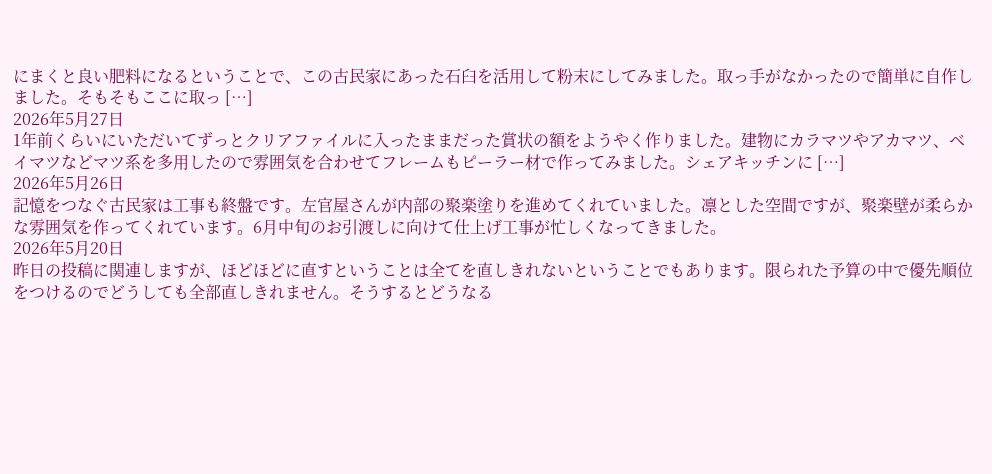にまくと良い肥料になるということで、この古民家にあった石臼を活用して粉末にしてみました。取っ手がなかったので簡単に自作しました。そもそもここに取っ […]
2026年5月27日
1年前くらいにいただいてずっとクリアファイルに入ったままだった賞状の額をようやく作りました。建物にカラマツやアカマツ、ベイマツなどマツ系を多用したので雰囲気を合わせてフレームもピーラー材で作ってみました。シェアキッチンに […]
2026年5月26日
記憶をつなぐ古民家は工事も終盤です。左官屋さんが内部の聚楽塗りを進めてくれていました。凛とした空間ですが、聚楽壁が柔らかな雰囲気を作ってくれています。6月中旬のお引渡しに向けて仕上げ工事が忙しくなってきました。
2026年5月20日
昨日の投稿に関連しますが、ほどほどに直すということは全てを直しきれないということでもあります。限られた予算の中で優先順位をつけるのでどうしても全部直しきれません。そうするとどうなる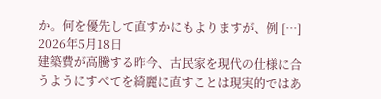か。何を優先して直すかにもよりますが、例 […]
2026年5月18日
建築費が高騰する昨今、古民家を現代の仕様に合うようにすべてを綺麗に直すことは現実的ではあ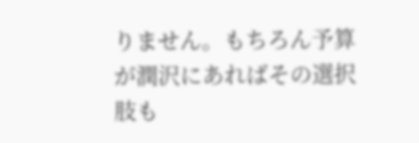りません。もちろん予算が潤沢にあればその選択肢も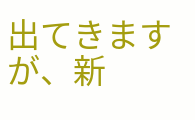出てきますが、新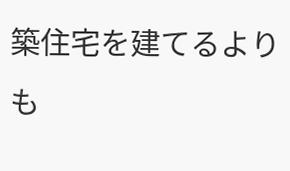築住宅を建てるよりも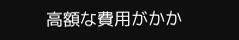高額な費用がかか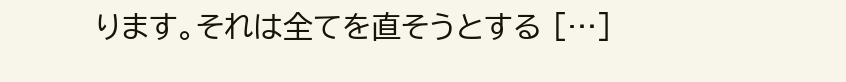ります。それは全てを直そうとする […]